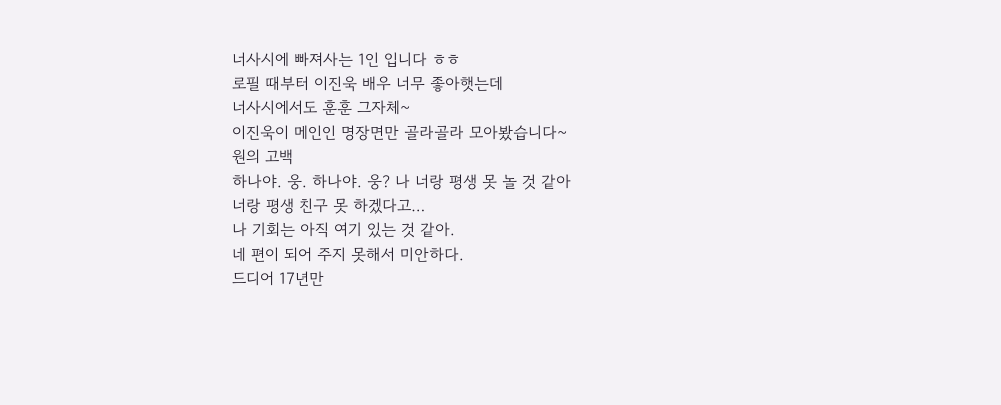너사시에 빠져사는 1인 입니다 ㅎㅎ
로필 때부터 이진욱 배우 너무 좋아햇는데
너사시에서도 훈훈 그자체~
이진욱이 메인인 명장면만 골라골라 모아봤습니다~
원의 고백
하나야. 웅. 하나야. 웅? 나 너랑 평생 못 놀 것 같아
너랑 평생 친구 못 하겠다고…
나 기회는 아직 여기 있는 것 같아.
네 편이 되어 주지 못해서 미안하다.
드디어 17년만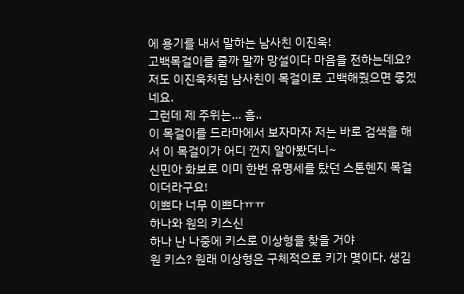에 용기를 내서 말하는 남사친 이진욱!
고백목걸이를 줄까 말까 망설이다 마음을 전하는데요?
저도 이진욱처럼 남사친이 목걸이로 고백해줬으면 좋겠네요.
그런데 제 주위는… 흠..
이 목걸이를 드라마에서 보자마자 저는 바로 검색을 해서 이 목걸이가 어디 껀지 알아봤더니~
신민아 화보로 이미 한번 유명세를 탔던 스톤헨지 목걸이더라구요!
이쁘다 너무 이쁘다ㅠㅠ
하나와 원의 키스신
하나 난 나중에 키스로 이상형을 찾을 거야
원 키스? 원래 이상형은 구체적으로 키가 몇이다. 생김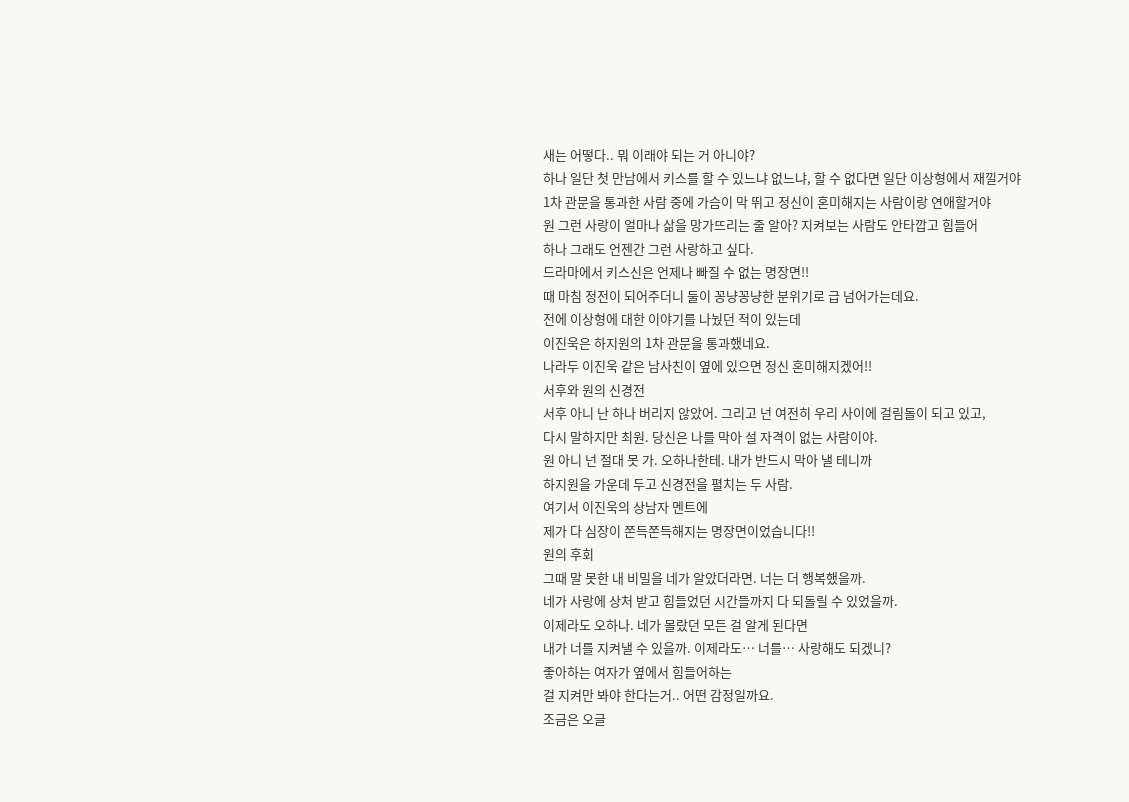새는 어떻다.. 뭐 이래야 되는 거 아니야?
하나 일단 첫 만남에서 키스를 할 수 있느냐 없느냐, 할 수 없다면 일단 이상형에서 재낄거야
1차 관문을 통과한 사람 중에 가슴이 막 뛰고 정신이 혼미해지는 사람이랑 연애할거야
원 그런 사랑이 얼마나 삶을 망가뜨리는 줄 알아? 지켜보는 사람도 안타깝고 힘들어
하나 그래도 언젠간 그런 사랑하고 싶다.
드라마에서 키스신은 언제나 빠질 수 없는 명장면!!
때 마침 정전이 되어주더니 둘이 꽁냥꽁냥한 분위기로 급 넘어가는데요.
전에 이상형에 대한 이야기를 나눴던 적이 있는데
이진욱은 하지원의 1차 관문을 통과했네요.
나라두 이진욱 같은 남사친이 옆에 있으면 정신 혼미해지겠어!!
서후와 원의 신경전
서후 아니 난 하나 버리지 않았어. 그리고 넌 여전히 우리 사이에 걸림돌이 되고 있고,
다시 말하지만 최원. 당신은 나를 막아 설 자격이 없는 사람이야.
원 아니 넌 절대 못 가. 오하나한테. 내가 반드시 막아 낼 테니까
하지원을 가운데 두고 신경전을 펼치는 두 사람.
여기서 이진욱의 상남자 멘트에
제가 다 심장이 쫀득쫀득해지는 명장면이었습니다!!
원의 후회
그때 말 못한 내 비밀을 네가 알았더라면. 너는 더 행복했을까.
네가 사랑에 상처 받고 힘들었던 시간들까지 다 되돌릴 수 있었을까.
이제라도 오하나. 네가 몰랐던 모든 걸 알게 된다면
내가 너를 지켜낼 수 있을까. 이제라도… 너를… 사랑해도 되겠니?
좋아하는 여자가 옆에서 힘들어하는
걸 지켜만 봐야 한다는거.. 어떤 감정일까요.
조금은 오글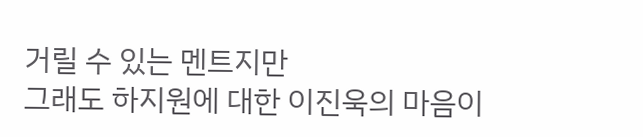거릴 수 있는 멘트지만
그래도 하지원에 대한 이진욱의 마음이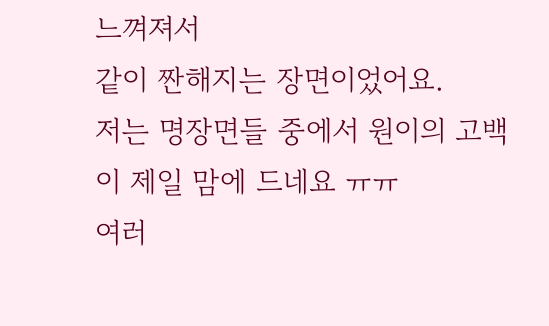느껴져서
같이 짠해지는 장면이었어요.
저는 명장면들 중에서 원이의 고백이 제일 맘에 드네요 ㅠㅠ
여러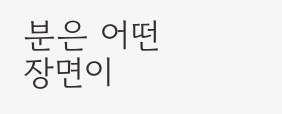분은 어떤 장면이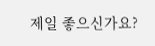제일 좋으신가요?